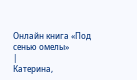Онлайн книга «Под сенью омелы»
|
Катерина,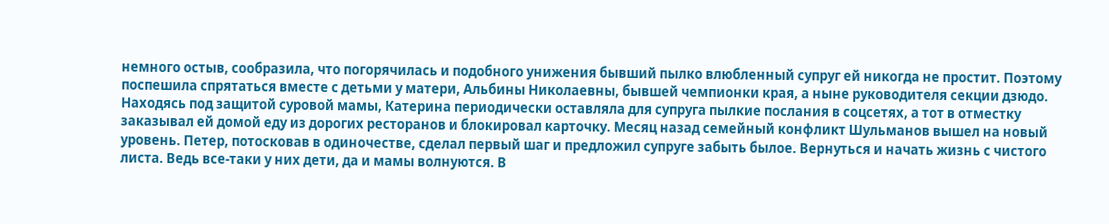немного остыв, сообразила, что погорячилась и подобного унижения бывший пылко влюбленный супруг ей никогда не простит. Поэтому поспешила спрятаться вместе с детьми у матери, Альбины Николаевны, бывшей чемпионки края, а ныне руководителя секции дзюдо. Находясь под защитой суровой мамы, Катерина периодически оставляла для супруга пылкие послания в соцсетях, а тот в отместку заказывал ей домой еду из дорогих ресторанов и блокировал карточку. Месяц назад семейный конфликт Шульманов вышел на новый уровень. Петер, потосковав в одиночестве, сделал первый шаг и предложил супруге забыть былое. Вернуться и начать жизнь с чистого листа. Ведь все-таки у них дети, да и мамы волнуются. В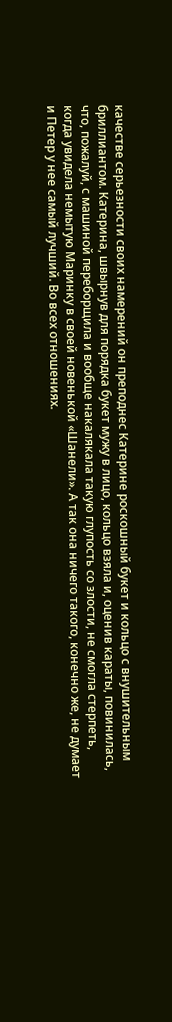качестве серьезности своих намерений он преподнес Катерине роскошный букет и кольцо с внушительным бриллиантом. Катерина, швырнув для порядка букет мужу в лицо, кольцо взяла и, оценив караты, повинилась, что, пожалуй, с машиной переборщила и вообще накалякала такую глупость со злости, не смогла стерпеть, когда увидела немытую Маринку в своей новенькой «Шанели». А так она ничего такого, конечно же, не думает и Петер у нее самый лучший. Во всех отношениях.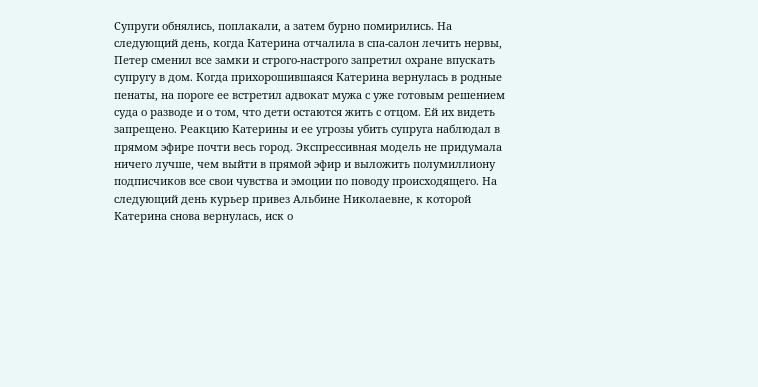Супруги обнялись, поплакали, а затем бурно помирились. На следующий день, когда Катерина отчалила в спа-салон лечить нервы, Петер сменил все замки и строго-настрого запретил охране впускать супругу в дом. Когда прихорошившаяся Катерина вернулась в родные пенаты, на пороге ее встретил адвокат мужа с уже готовым решением суда о разводе и о том, что дети остаются жить с отцом. Ей их видеть запрещено. Реакцию Катерины и ее угрозы убить супруга наблюдал в прямом эфире почти весь город. Экспрессивная модель не придумала ничего лучше, чем выйти в прямой эфир и выложить полумиллиону подписчиков все свои чувства и эмоции по поводу происходящего. На следующий день курьер привез Альбине Николаевне, к которой Катерина снова вернулась, иск о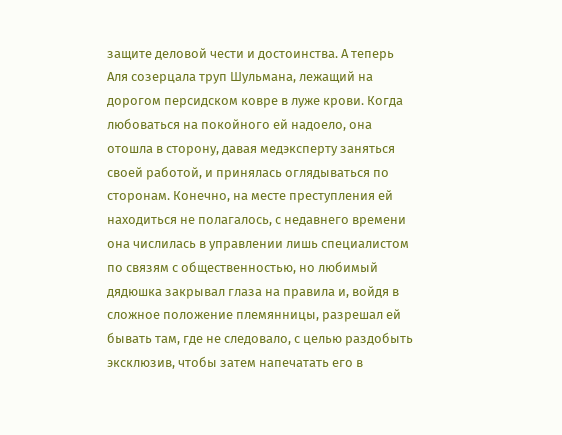защите деловой чести и достоинства. А теперь Аля созерцала труп Шульмана, лежащий на дорогом персидском ковре в луже крови. Когда любоваться на покойного ей надоело, она отошла в сторону, давая медэксперту заняться своей работой, и принялась оглядываться по сторонам. Конечно, на месте преступления ей находиться не полагалось, с недавнего времени она числилась в управлении лишь специалистом по связям с общественностью, но любимый дядюшка закрывал глаза на правила и, войдя в сложное положение племянницы, разрешал ей бывать там, где не следовало, с целью раздобыть эксклюзив, чтобы затем напечатать его в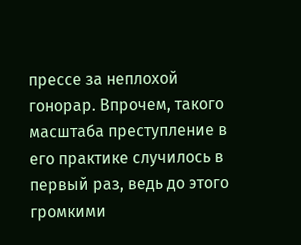прессе за неплохой гонорар. Впрочем, такого масштаба преступление в его практике случилось в первый раз, ведь до этого громкими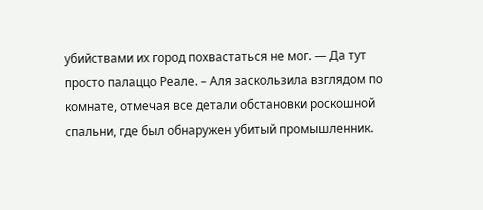убийствами их город похвастаться не мог. — Да тут просто палаццо Реале. – Аля заскользила взглядом по комнате, отмечая все детали обстановки роскошной спальни, где был обнаружен убитый промышленник.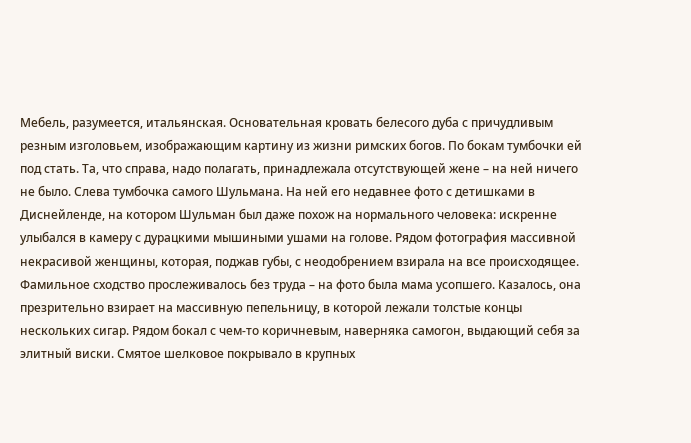Мебель, разумеется, итальянская. Основательная кровать белесого дуба с причудливым резным изголовьем, изображающим картину из жизни римских богов. По бокам тумбочки ей под стать. Та, что справа, надо полагать, принадлежала отсутствующей жене – на ней ничего не было. Слева тумбочка самого Шульмана. На ней его недавнее фото с детишками в Диснейленде, на котором Шульман был даже похож на нормального человека: искренне улыбался в камеру с дурацкими мышиными ушами на голове. Рядом фотография массивной некрасивой женщины, которая, поджав губы, с неодобрением взирала на все происходящее. Фамильное сходство прослеживалось без труда – на фото была мама усопшего. Казалось, она презрительно взирает на массивную пепельницу, в которой лежали толстые концы нескольких сигар. Рядом бокал с чем-то коричневым, наверняка самогон, выдающий себя за элитный виски. Смятое шелковое покрывало в крупных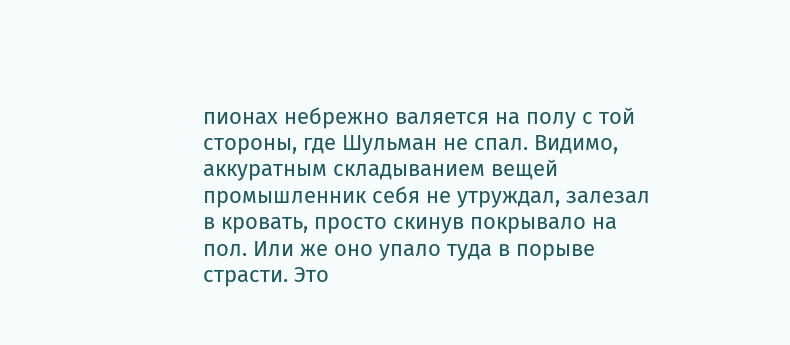пионах небрежно валяется на полу с той стороны, где Шульман не спал. Видимо, аккуратным складыванием вещей промышленник себя не утруждал, залезал в кровать, просто скинув покрывало на пол. Или же оно упало туда в порыве страсти. Это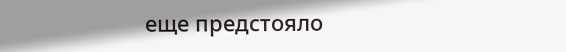еще предстояло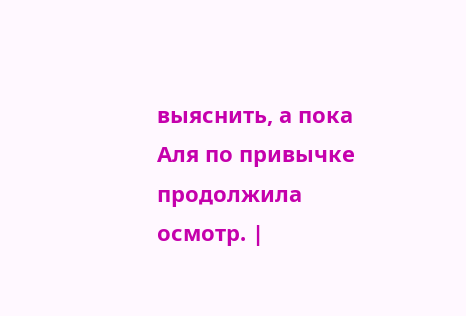выяснить, а пока Аля по привычке продолжила осмотр. |